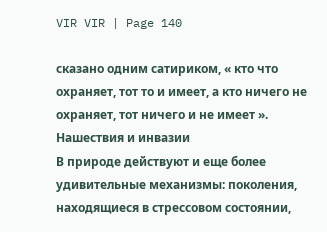VIR VIR | Page 140

сказано одним сатириком, « кто что охраняет, тот то и имеет, а кто ничего не охраняет, тот ничего и не имеет ».
Нашествия и инвазии
В природе действуют и еще более удивительные механизмы: поколения, находящиеся в стрессовом состоянии,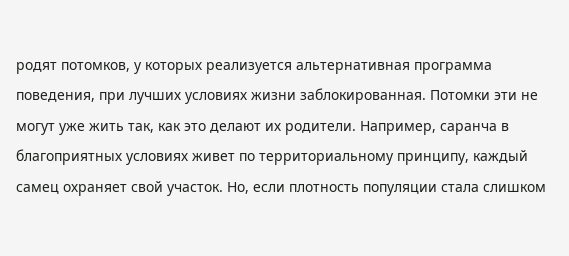родят потомков, у которых реализуется альтернативная программа поведения, при лучших условиях жизни заблокированная. Потомки эти не могут уже жить так, как это делают их родители. Например, саранча в благоприятных условиях живет по территориальному принципу, каждый самец охраняет свой участок. Но, если плотность популяции стала слишком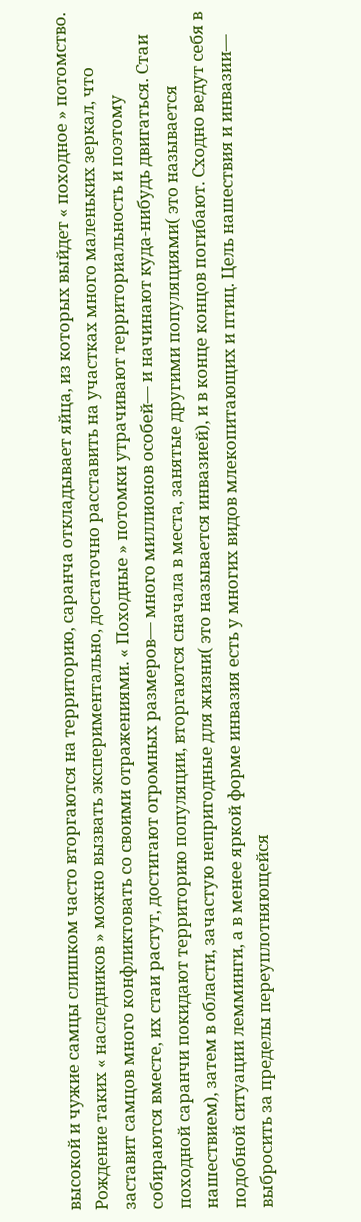высокой и чужие самцы слишком часто вторгаются на территорию, саранча откладывает яйца, из которых выйдет « походное » потомство. Рождение таких « наследников » можно вызвать экспериментально, достаточно расставить на участках много маленьких зеркал, что заставит самцов много конфликтовать со своими отражениями. « Походные » потомки утрачивают территориальность и поэтому собираются вместе, их стаи растут, достигают огромных размеров— много миллионов особей— и начинают куда-нибудь двигаться. Стаи походной саранчи покидают территорию популяции, вторгаются сначала в места, занятые другими популяциями( это называется нашествием), затем в области, зачастую непригодные для жизни( это называется инвазией), и в конце концов погибают. Сходно ведут себя в подобной ситуации лемминги, а в менее яркой форме инвазия есть у многих видов млекопитающих и птиц. Цель нашествия и инвазии— выбросить за пределы переуплотняющейся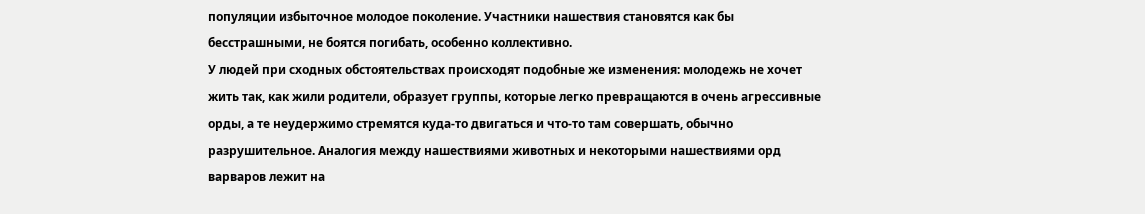популяции избыточное молодое поколение. Участники нашествия становятся как бы бесстрашными, не боятся погибать, особенно коллективно.
У людей при сходных обстоятельствах происходят подобные же изменения: молодежь не хочет жить так, как жили родители, образует группы, которые легко превращаются в очень агрессивные орды, а те неудержимо стремятся куда-то двигаться и что-то там совершать, обычно разрушительное. Аналогия между нашествиями животных и некоторыми нашествиями орд варваров лежит на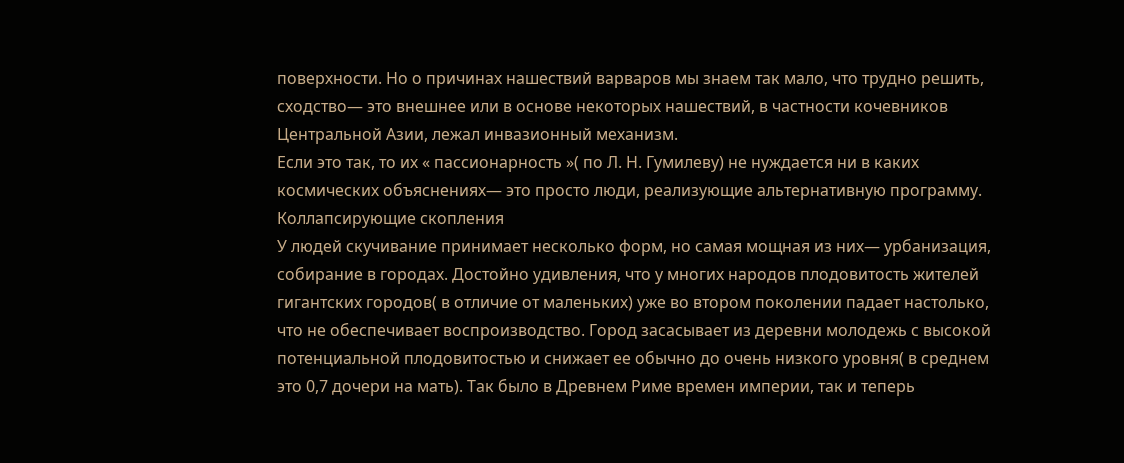поверхности. Но о причинах нашествий варваров мы знаем так мало, что трудно решить, сходство— это внешнее или в основе некоторых нашествий, в частности кочевников Центральной Азии, лежал инвазионный механизм.
Если это так, то их « пассионарность »( по Л. Н. Гумилеву) не нуждается ни в каких космических объяснениях— это просто люди, реализующие альтернативную программу.
Коллапсирующие скопления
У людей скучивание принимает несколько форм, но самая мощная из них— урбанизация, собирание в городах. Достойно удивления, что у многих народов плодовитость жителей гигантских городов( в отличие от маленьких) уже во втором поколении падает настолько, что не обеспечивает воспроизводство. Город засасывает из деревни молодежь с высокой потенциальной плодовитостью и снижает ее обычно до очень низкого уровня( в среднем это 0,7 дочери на мать). Так было в Древнем Риме времен империи, так и теперь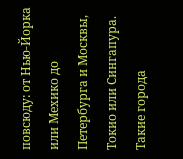повсюду: от Нью-Йорка или Мехико до Петербурга и Москвы, Токио или Сингапура. Такие города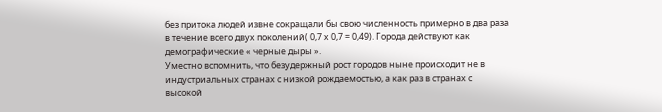без притока людей извне сокращали бы свою численность примерно в два раза в течение всего двух поколений( 0,7 х 0,7 = 0,49). Города действуют как демографические « черные дыры ».
Уместно вспомнить, что безудержный рост городов ныне происходит не в индустриальных странах с низкой рождаемостью, а как раз в странах с высокой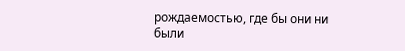рождаемостью, где бы они ни были